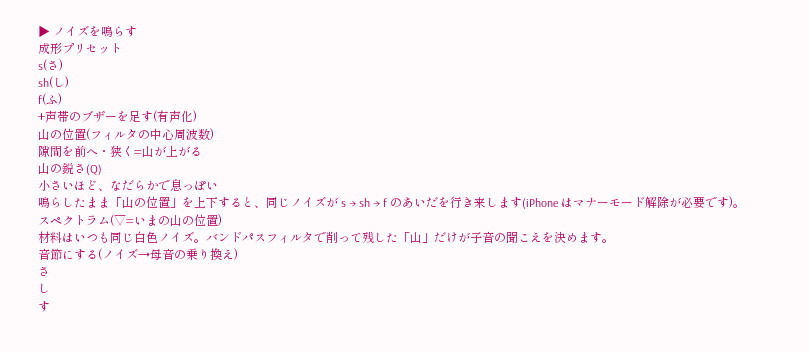▶ ノイズを鳴らす
成形プリセット
s(さ)
sh(し)
f(ふ)
+声帯のブザーを足す(有声化)
山の位置(フィルタの中心周波数)
隙間を前へ・狭く=山が上がる
山の鋭さ(Q)
小さいほど、なだらかで息っぽい
鳴らしたまま「山の位置」を上下すると、同じノイズが s → sh → f のあいだを行き来します(iPhone はマナーモード解除が必要です)。
スペクトラム(▽=いまの山の位置)
材料はいつも同じ白色ノイズ。バンドパスフィルタで削って残した「山」だけが子音の聞こえを決めます。
音節にする(ノイズ→母音の乗り換え)
さ
し
す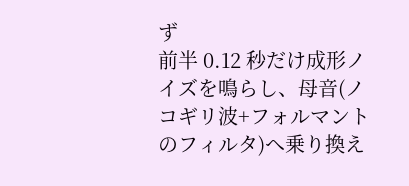ず
前半 0.12 秒だけ成形ノイズを鳴らし、母音(ノコギリ波+フォルマントのフィルタ)へ乗り換え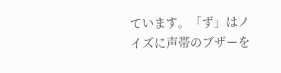ています。「ず」はノイズに声帯のブザーを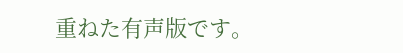重ねた有声版です。